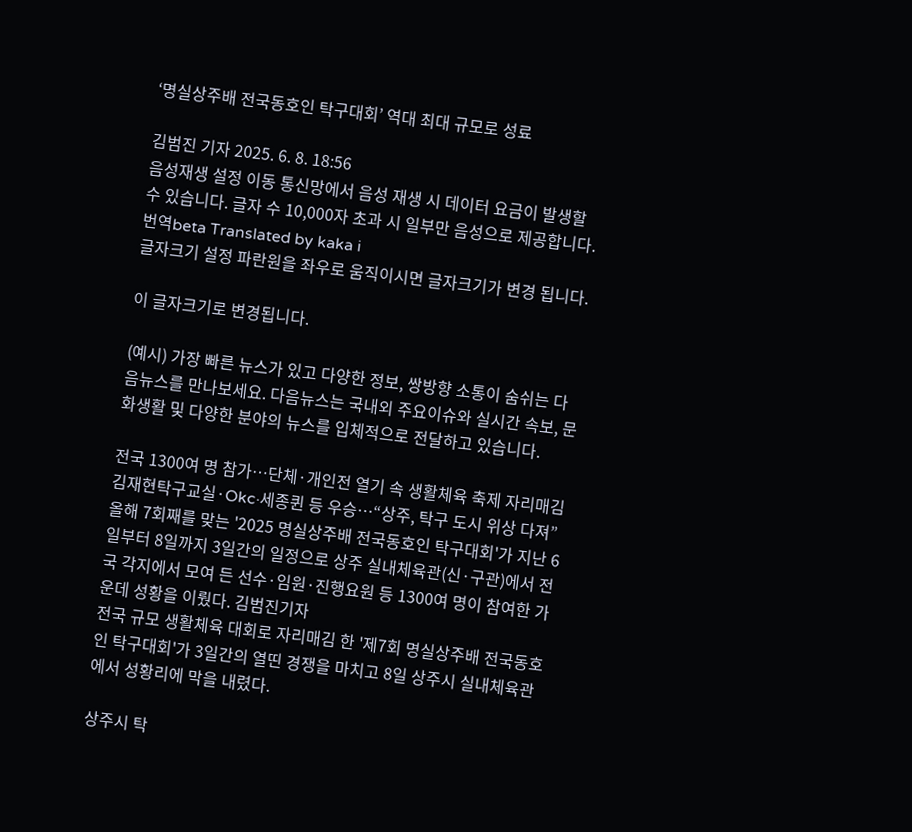‘명실상주배 전국동호인 탁구대회’ 역대 최대 규모로 성료

김범진 기자 2025. 6. 8. 18:56
음성재생 설정 이동 통신망에서 음성 재생 시 데이터 요금이 발생할 수 있습니다. 글자 수 10,000자 초과 시 일부만 음성으로 제공합니다.
번역beta Translated by kaka i
글자크기 설정 파란원을 좌우로 움직이시면 글자크기가 변경 됩니다.

이 글자크기로 변경됩니다.

(예시) 가장 빠른 뉴스가 있고 다양한 정보, 쌍방향 소통이 숨쉬는 다음뉴스를 만나보세요. 다음뉴스는 국내외 주요이슈와 실시간 속보, 문화생활 및 다양한 분야의 뉴스를 입체적으로 전달하고 있습니다.

전국 1300여 명 참가…단체·개인전 열기 속 생활체육 축제 자리매김
김재현탁구교실·Okc·세종퀸 등 우승…“상주, 탁구 도시 위상 다져”
올해 7회째를 맞는 '2025 명실상주배 전국동호인 탁구대회'가 지난 6일부터 8일까지 3일간의 일정으로 상주 실내체육관(신·구관)에서 전국 각지에서 모여 든 선수·임원·진행요원 등 1300여 명이 참여한 가운데 성황을 이뤘다. 김범진기자
전국 규모 생활체육 대회로 자리매김 한 '제7회 명실상주배 전국동호인 탁구대회'가 3일간의 열띤 경쟁을 마치고 8일 상주시 실내체육관에서 성황리에 막을 내렸다.

상주시 탁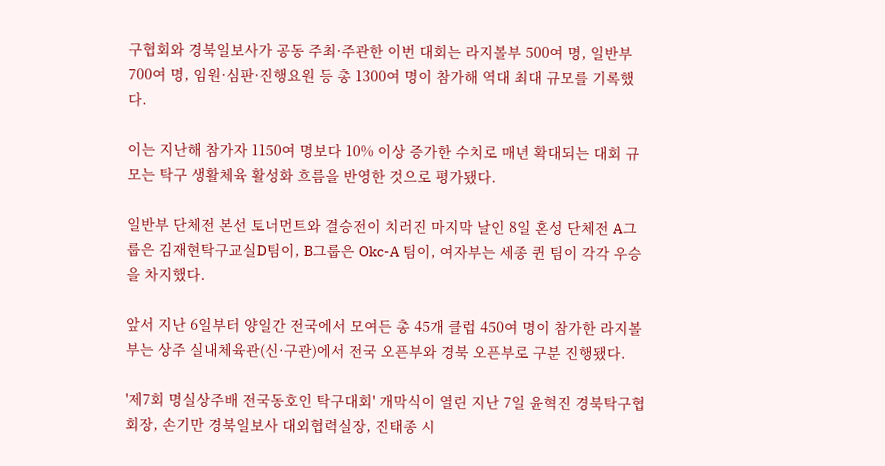구협회와 경북일보사가 공동 주최·주관한 이번 대회는 라지볼부 500여 명, 일반부 700여 명, 임원·심판·진행요원 등 총 1300여 명이 참가해 역대 최대 규모를 기록했다.

이는 지난해 참가자 1150여 명보다 10% 이상 증가한 수치로 매년 확대되는 대회 규모는 탁구 생활체육 활성화 흐름을 반영한 것으로 평가됐다.

일반부 단체전 본선 토너먼트와 결승전이 치러진 마지막 날인 8일 혼성 단체전 A그룹은 김재현탁구교실D팀이, B그룹은 Okc-A 팀이, 여자부는 세종 퀸 팀이 각각 우승을 차지했다.

앞서 지난 6일부터 양일간 전국에서 모여든 총 45개 클럽 450여 명이 참가한 라지볼부는 상주 실내체육관(신·구관)에서 전국 오픈부와 경북 오픈부로 구분 진행됐다.

'제7회 명실상주배 전국동호인 탁구대회' 개막식이 열린 지난 7일 윤혁진 경북탁구협회장, 손기만 경북일보사 대외협력실장, 진태종 시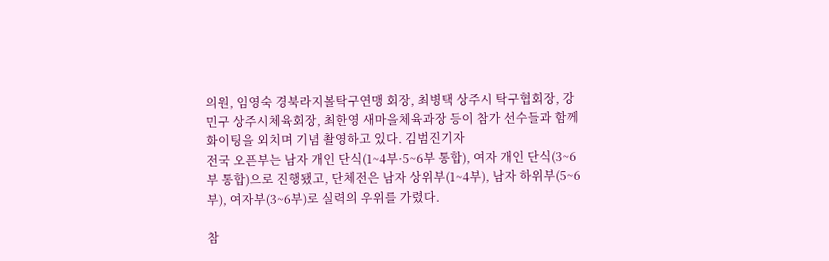의원, 임영숙 경북라지볼탁구연맹 회장, 최병택 상주시 탁구협회장, 강민구 상주시체육회장, 최한영 새마을체육과장 등이 참가 선수들과 함께 화이팅을 외치며 기념 촬영하고 있다. 김범진기자
전국 오픈부는 남자 개인 단식(1~4부·5~6부 통합), 여자 개인 단식(3~6부 통합)으로 진행됐고, 단체전은 남자 상위부(1~4부), 남자 하위부(5~6부), 여자부(3~6부)로 실력의 우위를 가렸다.

참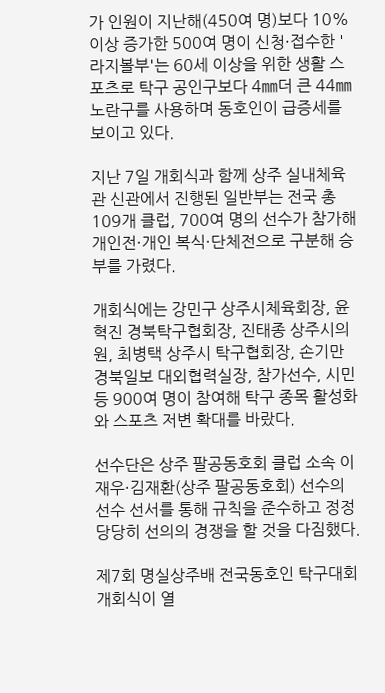가 인원이 지난해(450여 명)보다 10% 이상 증가한 500여 명이 신청·접수한 '라지볼부'는 60세 이상을 위한 생활 스포츠로 탁구 공인구보다 4㎜더 큰 44㎜ 노란구를 사용하며 동호인이 급증세를 보이고 있다.

지난 7일 개회식과 함께 상주 실내체육관 신관에서 진행된 일반부는 전국 총 109개 클럽, 700여 명의 선수가 참가해 개인전·개인 복식·단체전으로 구분해 승부를 가렸다.

개회식에는 강민구 상주시체육회장, 윤혁진 경북탁구협회장, 진태종 상주시의원, 최병택 상주시 탁구협회장, 손기만 경북일보 대외협력실장, 참가선수, 시민 등 900여 명이 참여해 탁구 종목 활성화와 스포츠 저변 확대를 바랐다.

선수단은 상주 팔공동호회 클럽 소속 이재우·김재환(상주 팔공동호회) 선수의 선수 선서를 통해 규칙을 준수하고 정정당당히 선의의 경쟁을 할 것을 다짐했다.

제7회 명실상주배 전국동호인 탁구대회 개회식이 열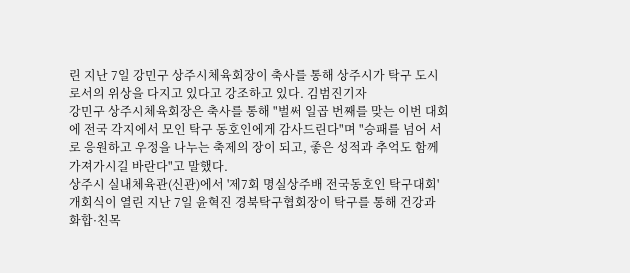린 지난 7일 강민구 상주시체육회장이 축사를 통해 상주시가 탁구 도시로서의 위상을 다지고 있다고 강조하고 있다. 김범진기자
강민구 상주시체육회장은 축사를 통해 "벌써 일곱 번째를 맞는 이번 대회에 전국 각지에서 모인 탁구 동호인에게 감사드린다"며 "승패를 넘어 서로 응원하고 우정을 나누는 축제의 장이 되고, 좋은 성적과 추억도 함께 가져가시길 바란다"고 말했다.
상주시 실내체육관(신관)에서 '제7회 명실상주배 전국동호인 탁구대회' 개회식이 열린 지난 7일 윤혁진 경북탁구협회장이 탁구를 통해 건강과 화합·친목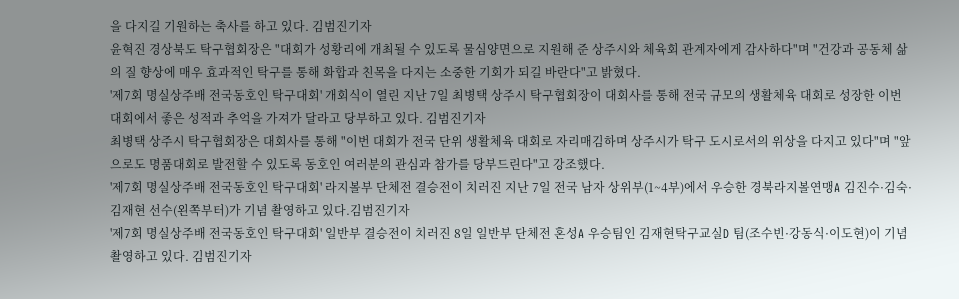을 다지길 기원하는 축사를 하고 있다. 김범진기자
윤혁진 경상북도 탁구협회장은 "대회가 성황리에 개최될 수 있도록 물심양면으로 지원해 준 상주시와 체육회 관계자에게 감사하다"며 "건강과 공동체 삶의 질 향상에 매우 효과적인 탁구를 통해 화합과 친목을 다지는 소중한 기회가 되길 바란다"고 밝혔다.
'제7회 명실상주배 전국동호인 탁구대회' 개회식이 열린 지난 7일 최병택 상주시 탁구협회장이 대회사를 통해 전국 규모의 생활체육 대회로 성장한 이번 대회에서 좋은 성적과 추억을 가져가 달라고 당부하고 있다. 김범진기자
최병택 상주시 탁구협회장은 대회사를 통해 "이번 대회가 전국 단위 생활체육 대회로 자리매김하며 상주시가 탁구 도시로서의 위상을 다지고 있다"며 "앞으로도 명품대회로 발전할 수 있도록 동호인 여러분의 관심과 참가를 당부드린다"고 강조했다.
'제7회 명실상주배 전국동호인 탁구대회' 라지볼부 단체전 결승전이 치러진 지난 7일 전국 남자 상위부(1~4부)에서 우승한 경북라지볼연맹A 김진수·김숙·김재현 선수(왼쪽부터)가 기념 촬영하고 있다.김범진기자
'제7회 명실상주배 전국동호인 탁구대회' 일반부 결승전이 치러진 8일 일반부 단체전 혼성A 우승팀인 김재현탁구교실D 팀(조수빈·강동식·이도현)이 기념 촬영하고 있다. 김범진기자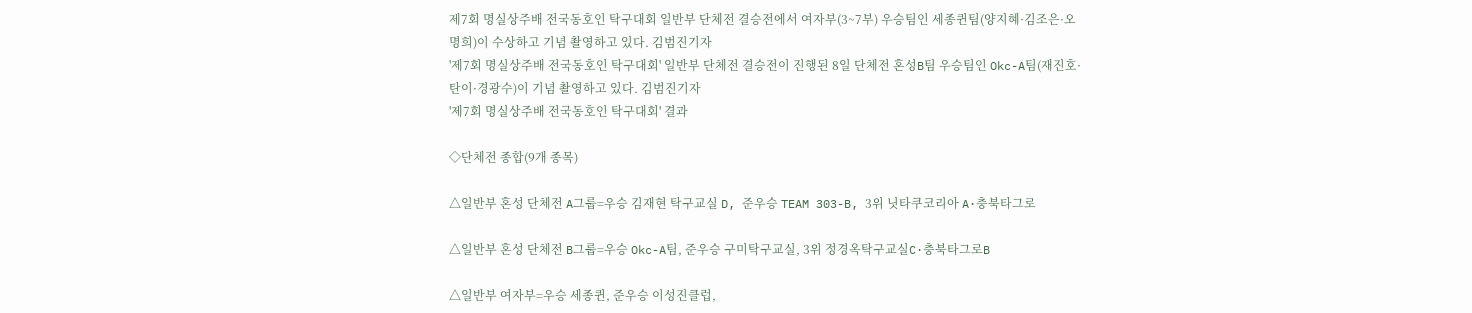제7회 명실상주배 전국동호인 탁구대회 일반부 단체전 결승전에서 여자부(3~7부) 우승팀인 세종퀸팀(양지혜·김조은·오명희)이 수상하고 기념 촬영하고 있다. 김범진기자
'제7회 명실상주배 전국동호인 탁구대회' 일반부 단체전 결승전이 진행된 8일 단체전 혼성B팀 우승팀인 Okc-A팀(재진호·탄이·경광수)이 기념 촬영하고 있다. 김범진기자
'제7회 명실상주배 전국동호인 탁구대회' 결과

◇단체전 종합(9개 종목)

△일반부 혼성 단체전 A그룹=우승 김재현 탁구교실 D, 준우승 TEAM 303-B, 3위 닛타쿠코리아 A·충북타그로

△일반부 혼성 단체전 B그룹=우승 Okc-A팀, 준우승 구미탁구교실, 3위 정경옥탁구교실C·충북타그로B

△일반부 여자부=우승 세종퀸, 준우승 이성진클럽,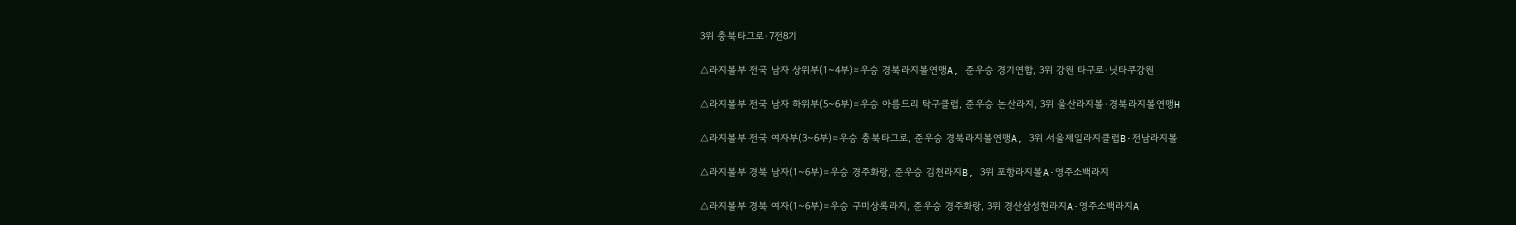3위 충북타그로·7전8기

△라지볼부 전국 남자 상위부(1~4부)=우승 경북라지볼연맹A, 준우승 경기연합, 3위 강원 타구로·닛타쿠강원

△라지볼부 전국 남자 하위부(5~6부)=우승 아름드리 탁구클럽, 준우승 논산라지, 3위 울산라지볼·경북라지볼연맹H

△라지볼부 전국 여자부(3~6부)=우승 충북타그로, 준우승 경북라지볼연맹A, 3위 서울제일라지클럽B·전남라지볼

△라지볼부 경북 남자(1~6부)=우승 경주화랑, 준우승 김천라지B, 3위 포항라지볼A·영주소백라지

△라지볼부 경북 여자(1~6부)=우승 구미상록라지, 준우승 경주화랑, 3위 경산삼성현라지A·영주소백라지A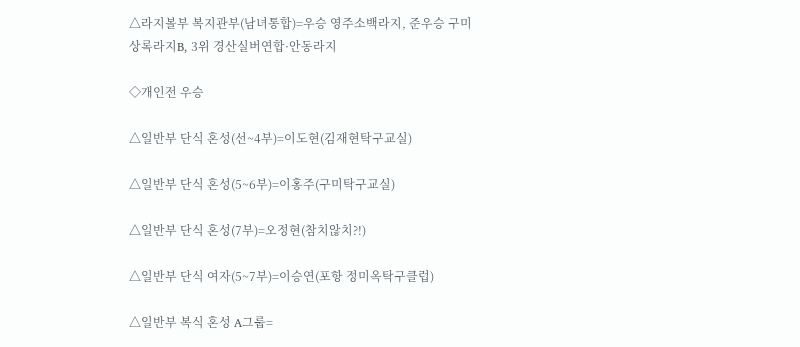△라지볼부 복지관부(남녀통합)=우승 영주소백라지, 준우승 구미상록라지B, 3위 경산실버연합·안동라지

◇개인전 우승

△일반부 단식 혼성(선~4부)=이도현(김재현탁구교실)

△일반부 단식 혼성(5~6부)=이홍주(구미탁구교실)

△일반부 단식 혼성(7부)=오정현(참치않치?!)

△일반부 단식 여자(5~7부)=이승연(포항 정미옥탁구클럽)

△일반부 복식 혼성 A그룹=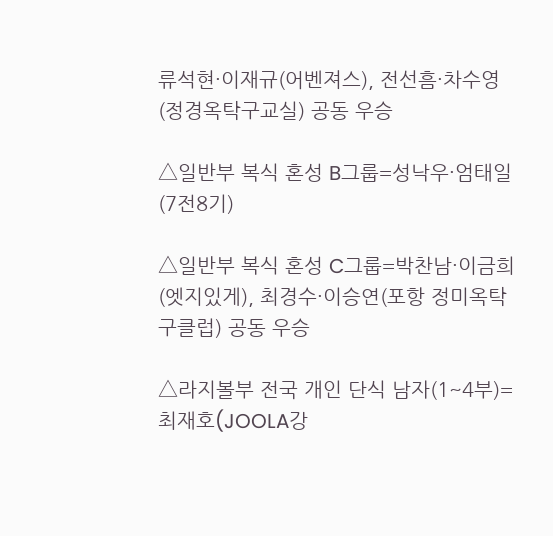류석현·이재규(어벤져스), 전선흠·차수영(정경옥탁구교실) 공동 우승

△일반부 복식 혼성 B그룹=성낙우·엄태일(7전8기)

△일반부 복식 혼성 C그룹=박찬남·이금희(엣지있게), 최경수·이승연(포항 정미옥탁구클럽) 공동 우승

△라지볼부 전국 개인 단식 남자(1~4부)=최재호(JOOLA강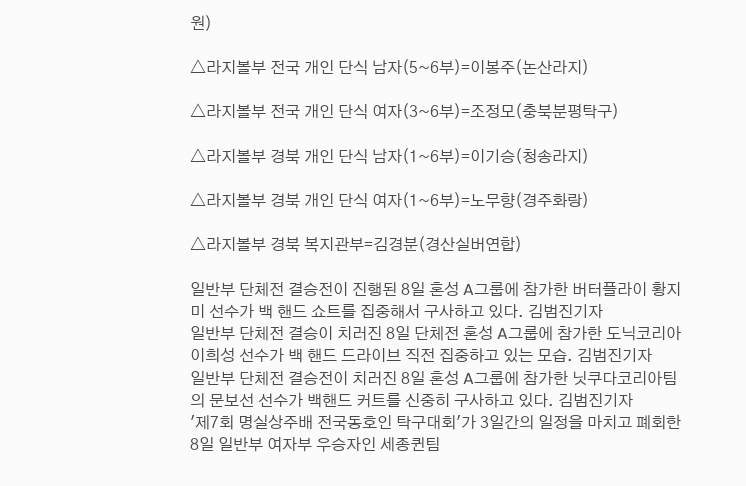원)

△라지볼부 전국 개인 단식 남자(5~6부)=이봉주(논산라지)

△라지볼부 전국 개인 단식 여자(3~6부)=조정모(충북분평탁구)

△라지볼부 경북 개인 단식 남자(1~6부)=이기승(청송라지)

△라지볼부 경북 개인 단식 여자(1~6부)=노무향(경주화랑)

△라지볼부 경북 복지관부=김경분(경산실버연합)

일반부 단체전 결승전이 진행된 8일 혼성 A그룹에 참가한 버터플라이 황지미 선수가 백 핸드 쇼트를 집중해서 구사하고 있다. 김범진기자
일반부 단체전 결승이 치러진 8일 단체전 혼성 A그룹에 참가한 도닉코리아 이희성 선수가 백 핸드 드라이브 직전 집중하고 있는 모습. 김범진기자
일반부 단체전 결승전이 치러진 8일 혼성 A그룹에 참가한 닛쿠다코리아팀의 문보선 선수가 백핸드 커트를 신중히 구사하고 있다. 김범진기자
'제7회 명실상주배 전국동호인 탁구대회'가 3일간의 일정을 마치고 폐회한 8일 일반부 여자부 우승자인 세종퀸팀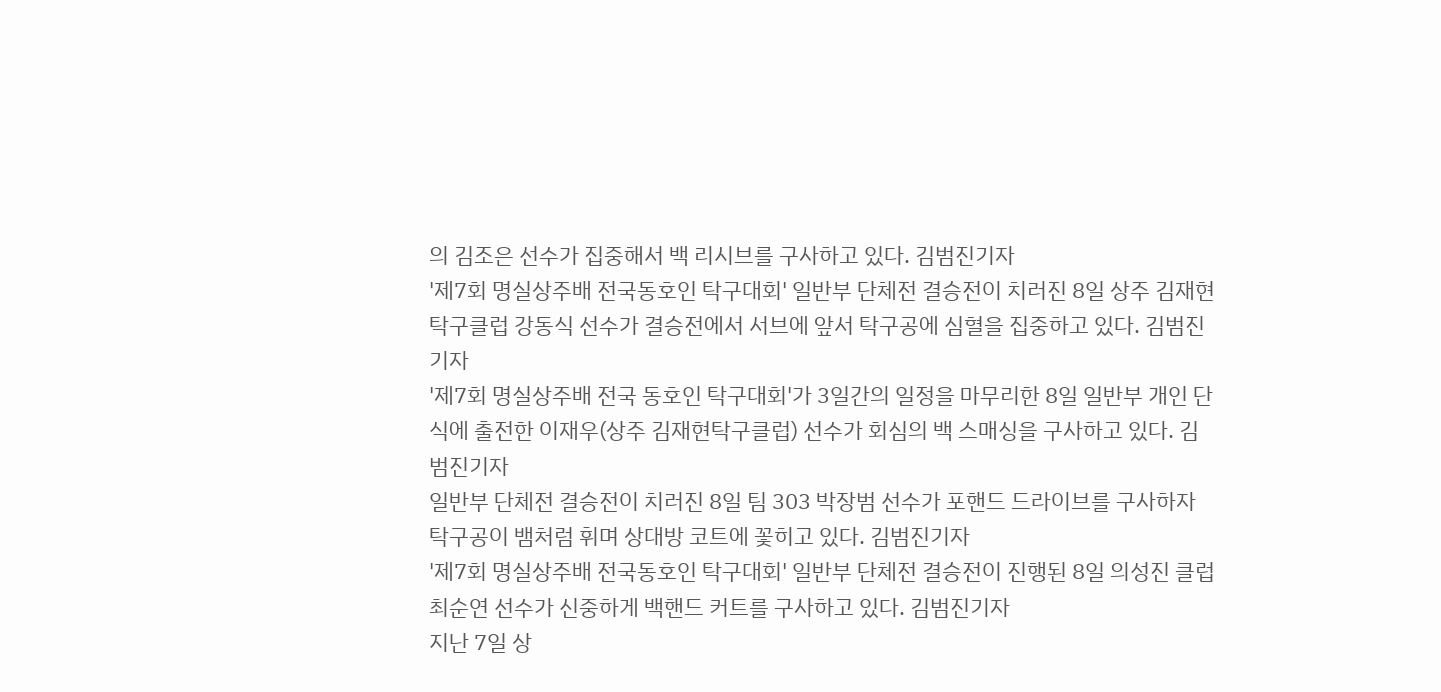의 김조은 선수가 집중해서 백 리시브를 구사하고 있다. 김범진기자
'제7회 명실상주배 전국동호인 탁구대회' 일반부 단체전 결승전이 치러진 8일 상주 김재현 탁구클럽 강동식 선수가 결승전에서 서브에 앞서 탁구공에 심혈을 집중하고 있다. 김범진기자
'제7회 명실상주배 전국 동호인 탁구대회'가 3일간의 일정을 마무리한 8일 일반부 개인 단식에 출전한 이재우(상주 김재현탁구클럽) 선수가 회심의 백 스매싱을 구사하고 있다. 김범진기자
일반부 단체전 결승전이 치러진 8일 팀 303 박장범 선수가 포핸드 드라이브를 구사하자 탁구공이 뱀처럼 휘며 상대방 코트에 꽃히고 있다. 김범진기자
'제7회 명실상주배 전국동호인 탁구대회' 일반부 단체전 결승전이 진행된 8일 의성진 클럽 최순연 선수가 신중하게 백핸드 커트를 구사하고 있다. 김범진기자
지난 7일 상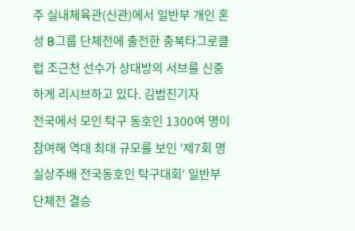주 실내체육관(신관)에서 일반부 개인 혼성 B그룹 단체전에 출전한 충북타그로클럽 조근천 선수가 상대방의 서브를 신중하게 리시브하고 있다. 김범진기자
전국에서 모인 탁구 동호인 1300여 명이 참여해 역대 최대 규모를 보인 '제7회 명실상주배 전국동호인 탁구대회' 일반부 단체전 결승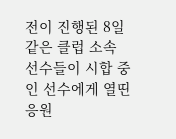전이 진행된 8일 같은 클럽 소속 선수들이 시합 중인 선수에게 열띤 응원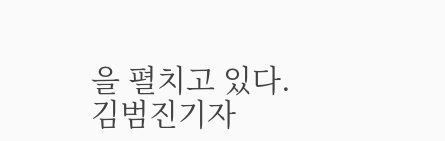을 펼치고 있다. 김범진기자